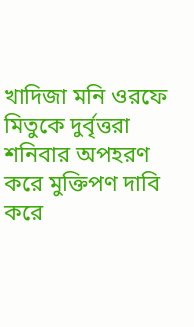খাদিজা মনি ওরফে মিতুকে দুর্বৃত্তরা শনিবার অপহরণ করে মুক্তিপণ দাবি করে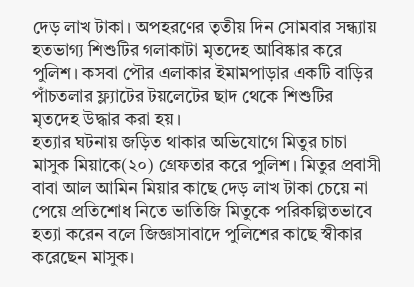দেড় লাখ টাকা। অপহরণের তৃতীয় দিন সোমবার সন্ধ্যায় হতভাগ্য শিশুটির গলাকাটা মৃতদেহ আবিষ্কার করে পুলিশ। কসবা পৌর এলাকার ইমামপাড়ার একটি বাড়ির পাঁচতলার ফ্ল্যাটের টয়লেটের ছাদ থেকে শিশুটির মৃতদেহ উদ্ধার করা হয়।
হত্যার ঘটনায় জড়িত থাকার অভিযোগে মিতুর চাচা মাসুক মিয়াকে(২০) গ্রেফতার করে পুলিশ। মিতুর প্রবাসী বাবা আল আমিন মিয়ার কাছে দেড় লাখ টাকা চেয়ে না পেয়ে প্রতিশোধ নিতে ভাতিজি মিতুকে পরিকল্পিতভাবে হত্যা করেন বলে জিজ্ঞাসাবাদে পুলিশের কাছে স্বীকার করেছেন মাসুক।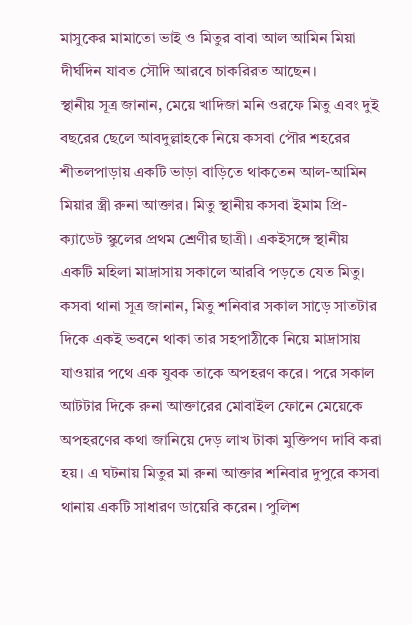মাসুকের মামাতো ভাই ও মিতুর বাবা আল আমিন মিয়া দীর্ঘদিন যাবত সৌদি আরবে চাকরিরত আছেন।
স্থানীয় সূত্র জানান, মেয়ে খাদিজা মনি ওরফে মিতু এবং দুই বছরের ছেলে আবদুল্লাহকে নিয়ে কসবা পৌর শহরের শীতলপাড়ায় একটি ভাড়া বাড়িতে থাকতেন আল-আমিন মিয়ার স্ত্রী রুনা আক্তার। মিতু স্থানীয় কসবা ইমাম প্রি-ক্যাডেট স্কুলের প্রথম শ্রেণীর ছাত্রী। একইসঙ্গে স্থানীয় একটি মহিলা মাদ্রাসায় সকালে আরবি পড়তে যেত মিতু।
কসবা থানা সূত্র জানান, মিতু শনিবার সকাল সাড়ে সাতটার দিকে একই ভবনে থাকা তার সহপাঠীকে নিয়ে মাদ্রাসায় যাওয়ার পথে এক যুবক তাকে অপহরণ করে। পরে সকাল আটটার দিকে রুনা আক্তারের মোবাইল ফোনে মেয়েকে অপহরণের কথা জানিয়ে দেড় লাখ টাকা মুক্তিপণ দাবি করা হয়। এ ঘটনায় মিতুর মা রুনা আক্তার শনিবার দুপুরে কসবা থানায় একটি সাধারণ ডায়েরি করেন। পুলিশ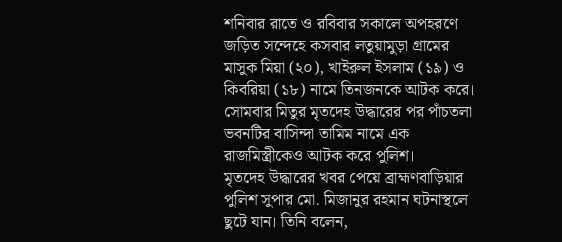শনিবার রাতে ও রবিবার সকালে অপহরণে জড়িত সন্দেহে কসবার লতুয়ামুড়া গ্রামের মাসুক মিয়া (২০), খাইরুল ইসলাম (১৯) ও কিবরিয়া (১৮) নামে তিনজনকে আটক করে। সোমবার মিতুর মৃতদেহ উদ্ধারের পর পাঁচতলা ভবনটির বাসিন্দা তামিম নামে এক রাজমিস্ত্রীকেও আটক করে পুলিশ।
মৃতদেহ উদ্ধারের খবর পেয়ে ব্রাহ্মণবাড়িয়ার পুলিশ সুপার মো. মিজানুর রহমান ঘটনাস্থলে ছুটে যান। তিনি বলেন,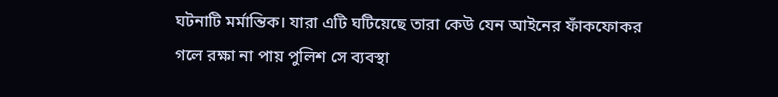ঘটনাটি মর্মান্তিক। যারা এটি ঘটিয়েছে তারা কেউ যেন আইনের ফাঁকফোকর গলে রক্ষা না পায় পুলিশ সে ব্যবস্থা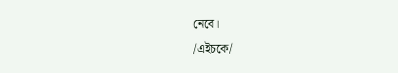নেবে।
/এইচকে/